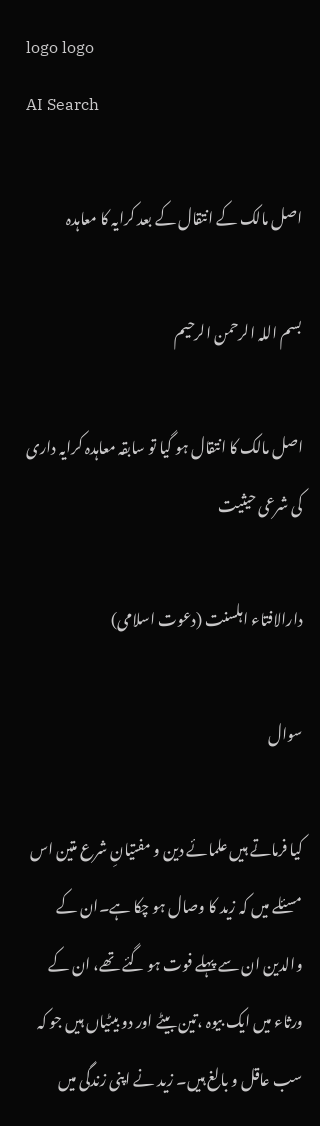logo logo
AI Search

اصل مالک کے انتقال کے بعد کرایہ کا معاہدہ

بسم اللہ الرحمن الرحیم

اصل مالک کا انتقال ہو گیا تو سابقہ معاہدہ کرایہ داری کی شرعی حیثیت

دارالافتاء اہلسنت (دعوت اسلامی)

سوال

کیا فرماتے ہیں علمائے دین و مفتیانِ شرع متین اس مسئلے میں کہ زید کا وصال ہو چکا ہے۔ان کے والدین ان سے پہلے فوت ہو گئے تھے، ان کے ورثاء میں ایک بیوہ ،تین بیٹے اور دو بیٹیاں ہیں جو کہ سب عاقل و بالغ ہیں۔ زید نے اپنی زندگی میں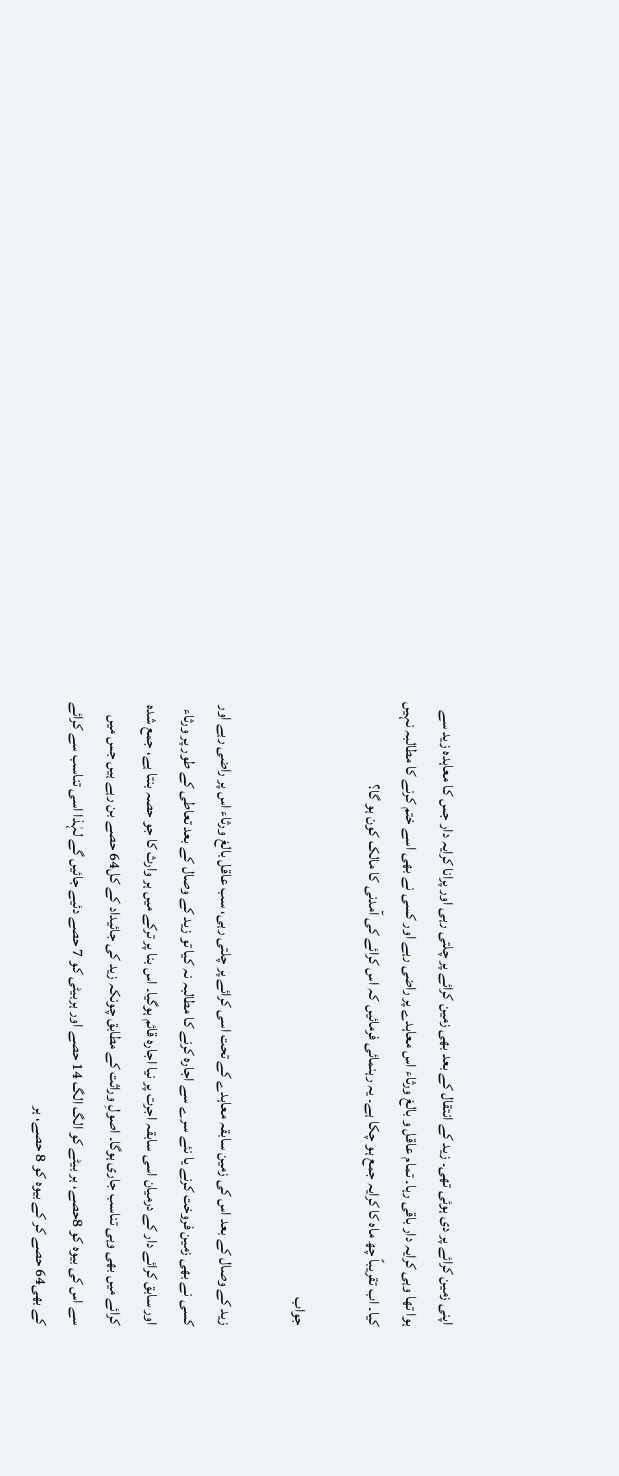اپنی زمین کرائے پر دی ہوئی تھی۔ زید کے انتقال کے بعد بھی زمین کرائے پر چلتی رہی اور پرانا کرایہ دار جس کا معاہدہ زید سے ہوا تھا وہی کرایہ دار باقی رہا۔ تمام عاقل و بالغ ورثاء اس معاہدے پر راضی رہے اور کسی نے بھی اسے ختم کرنے کا مطالبہ نہیں کیا۔ اب تقریباً چھ ماہ کا کرایہ جمع ہو چکا ہے۔ یہ رہنمائی فرمائیں کہ اس کرائے کی آمدنی کا مالک کون ہو گا؟

جواب

زید کے وصال کے بعد اس کی زمین سابقہ معاہدے کے تحت اسی کرائے پر چلتی رہی، سب عاقل بالغ ورثاء اس پر راضی رہے اور کسی نے بھی زمین فروخت کرنے یا نئے سرے سے اجارہ کرنے کا مطالبہ نہ کیا تو زید کے وصال کے بعد تعاطی کے طور پر ورثاء اور سابق کرائے دار کے درمیان اسی سابقہ اجرت پر نیا اجاره قائم ہوگیا۔ اس بنا پر ترکے میں ہر وارث کا جو حصہ بنتا ہے، جمع شدہ کرائے میں بھی وہی تناسب جاری ہوگا۔ اصولِ وراثت کے مطابق چونکہ زید کی جائیداد کے کل64 حصے بن رہے ہیں جس میں سے اس کی بیوہ کو 8حصے، ہر بیٹے کو الگ الگ 14 حصے اور ہربیٹی کو 7 حصے دئیے جائیں گے لہٰذا اسی تناسب سے کرائے کے بھی64 حصے کر کے بیوه کو 8 حصے، ہر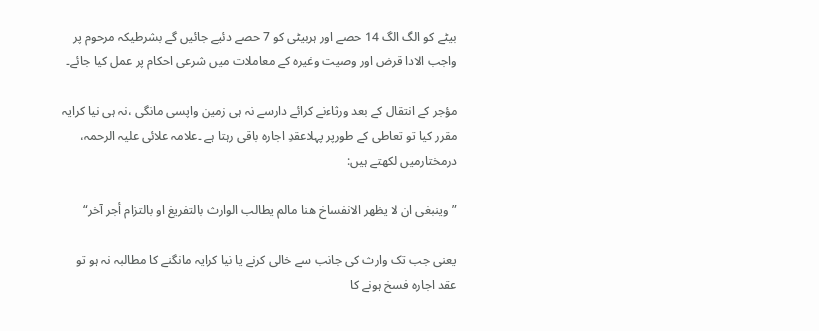بیٹے کو الگ الگ 14 حصے اور ہربیٹی کو 7 حصے دئیے جائیں گے بشرطیکہ مرحوم پر واجب الادا قرض اور وصیت وغیرہ کے معاملات میں شرعی احکام پر عمل کیا جائے۔

مؤجر کے انتقال کے بعد ورثاءنے کرائے دارسے نہ ہی زمین واپسی مانگی ،نہ ہی نیا کرایہ مقرر کیا تو تعاطی کے طورپر پہلاعقدِ اجارہ باقی رہتا ہے ۔علامہ علائی علیہ الرحمہ، درمختارمیں لکھتے ہیں:

”وينبغى ان لا يظھر الانفساخ هنا مالم يطالب الوارث بالتفريغ او بالتزام أجر آخر“

یعنی جب تک وارث کی جانب سے خالی کرنے یا نیا کرایہ مانگنے کا مطالبہ نہ ہو تو عقد اجارہ فسخ ہونے کا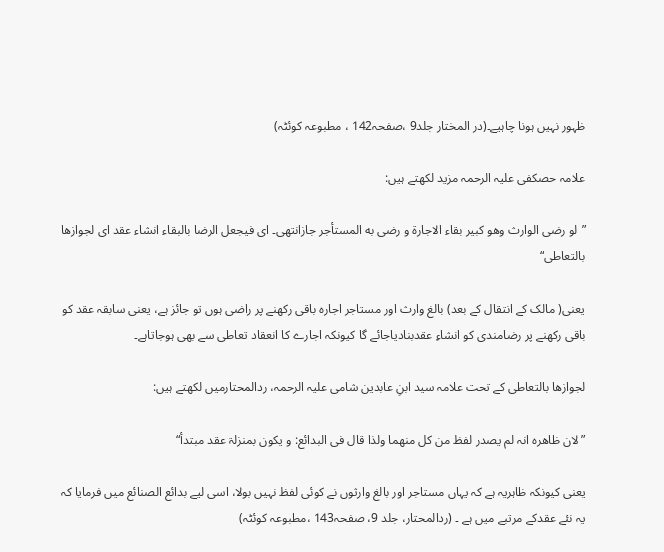ظہور نہیں ہونا چاہیے۔(در المختار جلد9 ،صفحہ142 ، مطبوعہ کوئٹہ)

علامہ حصکفی علیہ الرحمہ مزید لکھتے ہیں:

”لو رضی الوارث وھو کبیر بقاء الاجارة و رضى به المستأجر جازانتھی۔ ای فیجعل الرضا بالبقاء انشاء عقد ای لجوازها بالتعاطى“

یعنی( مالک کے انتقال کے بعد) بالغ وارث اور مستاجر اجارہ باقی رکھنے پر راضی ہوں تو جائز ہے، یعنی سابقہ عقد کو باقی رکھنے پر رضامندی کو انشاءِ عقدبنادیاجائے گا کیونکہ اجارے کا انعقاد تعاطی سے بھی ہوجاتاہے۔

لجوازها بالتعاطى کے تحت علامہ سید ابنِ عابدین شامی علیہ الرحمہ، ردالمحتارمیں لکھتے ہیں:

”لان ظاھرہ انہ لم یصدر لفظ من کل منھما ولذا قال فی البدائع: و یکون بمنزلۃ عقد مبتدأ“

یعنی کیونکہ ظاہریہ ہے کہ یہاں مستاجر اور بالغ وارثوں نے کوئی لفظ نہیں بولا، اسی لیے بدائع الصنائع میں فرمایا کہ یہ نئے عقدکے مرتبے میں ہے ۔ (ردالمحتار، جلد 9، صفحہ143 ،مطبوعہ کوئٹہ)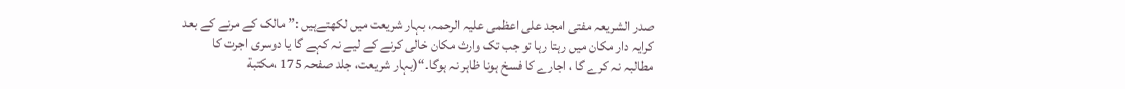صدر الشریعہ مفتی امجد علی اعظمی علیہ الرحمہ، بہار شریعت میں لکھتےہیں :” مالک کے مرنے کے بعد کرایہ دار مکان میں رہتا رہا تو جب تک وارث مکان خالی کرنے کے لیے نہ کہے گا یا دوسری اجرت کا مطالبہ نہ کرے گا ، اجارے کا فسخ ہونا ظاہر نہ ہوگا۔“(بہار شریعت، جلد صفحہ 175 ،مكتبة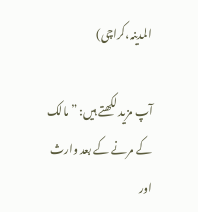المدينہ،کراچی)

آپ مزید لکھتے ہیں: ”مالک کے مرنے کے بعد وارث اور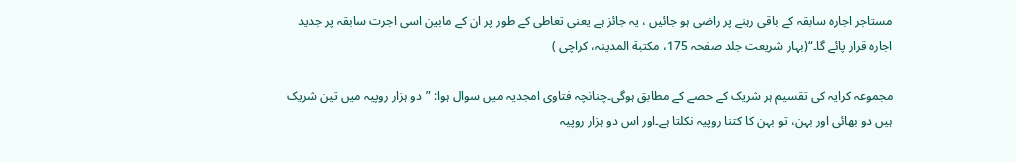مستاجر اجارہ سابقہ کے باقی رہنے پر راضی ہو جائیں ، یہ جائز ہے یعنی تعاطی کے طور پر ان کے مابین اسی اجرت سابقہ پر جدید اجارہ قرار پائے گا۔“(بہار شریعت جلد صفحہ 175، مكتبة المدينہ، کراچی )

مجموعہ کرایہ کی تقسیم ہر شریک کے حصے کے مطابق ہوگی۔چنانچہ فتاوی امجدیہ میں سوال ہوا: ”دو ہزار روپیہ میں تین شریک ہیں دو بھائی اور بہن، تو بہن کا کتنا روپیہ نکلتا ہے۔اور اس دو ہزار روپیہ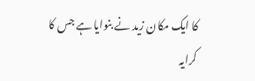کا ایک مکان زید نے بنوایا ہے جس کا کرایہ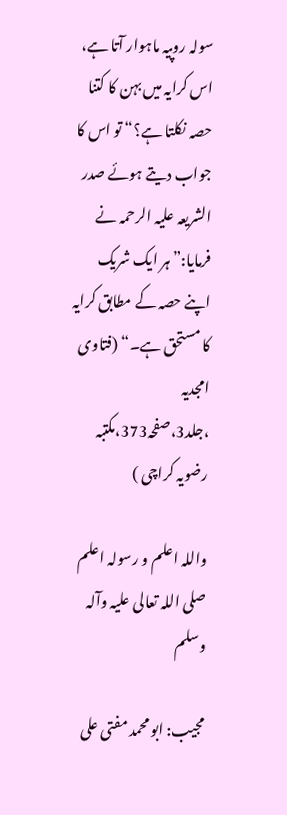سولہ روپیہ ماہوار آتا ہے، اس کرایہ میں بہن کا کتنا حصہ نکلتا ہے؟“ تو اس کا جواب دیتے ہوئے صدر الشریعہ علیہ الرحمہ نے فرمایا:” ہر ایک شریک اپنے حصہ کے مطابق کرایہ کا مستحق ہے۔“ (فتاوی امجدیہ ،جلد3،صفحہ373،مکتبہ رضویہ کراچی )

واللہ اعلم و رسولہ اعلم صلی اللہ تعالی علیہ وآلہ وسلم

مجیب: ابو محمد مفتی علی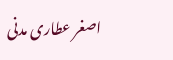اصغر عطاری مدنی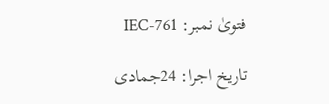فتویٰ نمبر: IEC-761

تاریخ اجرا: 24جمادی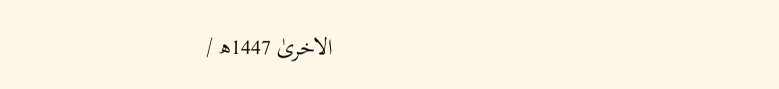الاخریٰ 1447ھ /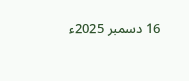16 دسمبر 2025ء